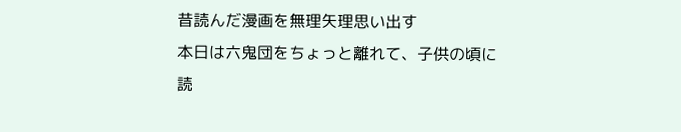昔読んだ漫画を無理矢理思い出す
本日は六鬼団をちょっと離れて、子供の頃に読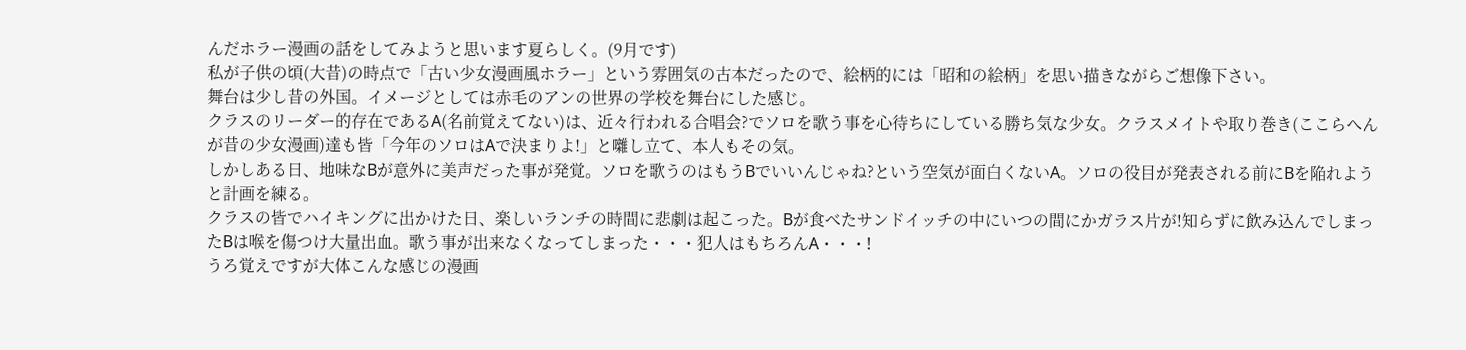んだホラー漫画の話をしてみようと思います夏らしく。(9月です)
私が子供の頃(大昔)の時点で「古い少女漫画風ホラー」という雰囲気の古本だったので、絵柄的には「昭和の絵柄」を思い描きながらご想像下さい。
舞台は少し昔の外国。イメージとしては赤毛のアンの世界の学校を舞台にした感じ。
クラスのリーダー的存在であるA(名前覚えてない)は、近々行われる合唱会?でソロを歌う事を心待ちにしている勝ち気な少女。クラスメイトや取り巻き(ここらへんが昔の少女漫画)達も皆「今年のソロはAで決まりよ!」と囃し立て、本人もその気。
しかしある日、地味なBが意外に美声だった事が発覚。ソロを歌うのはもうBでいいんじゃね?という空気が面白くないA。ソロの役目が発表される前にBを陥れようと計画を練る。
クラスの皆でハイキングに出かけた日、楽しいランチの時間に悲劇は起こった。Bが食べたサンドイッチの中にいつの間にかガラス片が!知らずに飲み込んでしまったBは喉を傷つけ大量出血。歌う事が出来なくなってしまった・・・犯人はもちろんA・・・!
うろ覚えですが大体こんな感じの漫画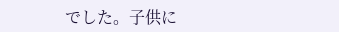でした。子供に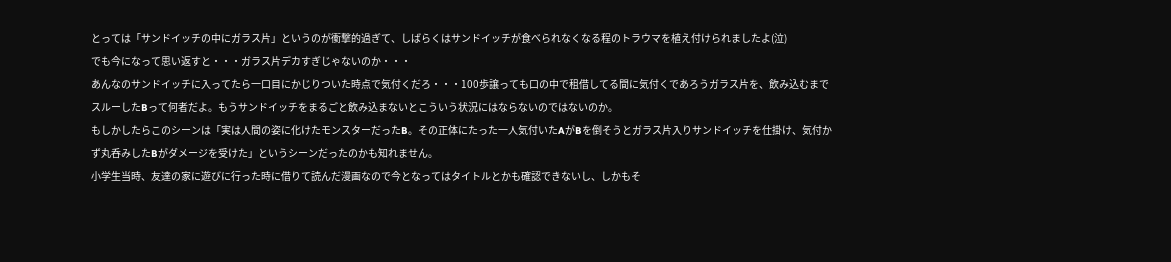とっては「サンドイッチの中にガラス片」というのが衝撃的過ぎて、しばらくはサンドイッチが食べられなくなる程のトラウマを植え付けられましたよ(泣)
でも今になって思い返すと・・・ガラス片デカすぎじゃないのか・・・
あんなのサンドイッチに入ってたら一口目にかじりついた時点で気付くだろ・・・100歩譲っても口の中で租借してる間に気付くであろうガラス片を、飲み込むまでスルーしたBって何者だよ。もうサンドイッチをまるごと飲み込まないとこういう状況にはならないのではないのか。
もしかしたらこのシーンは「実は人間の姿に化けたモンスターだったB。その正体にたった一人気付いたAがBを倒そうとガラス片入りサンドイッチを仕掛け、気付かず丸呑みしたBがダメージを受けた」というシーンだったのかも知れません。
小学生当時、友達の家に遊びに行った時に借りて読んだ漫画なので今となってはタイトルとかも確認できないし、しかもそ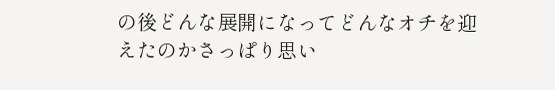の後どんな展開になってどんなオチを迎えたのかさっぱり思い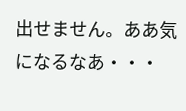出せません。ああ気になるなあ・・・